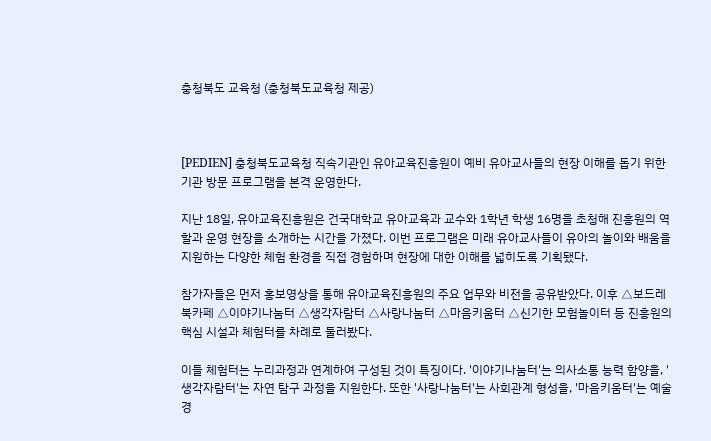충청북도 교육청 (충청북도교육청 제공)



[PEDIEN] 충청북도교육청 직속기관인 유아교육진흥원이 예비 유아교사들의 현장 이해를 돕기 위한 기관 방문 프로그램을 본격 운영한다.

지난 18일, 유아교육진흥원은 건국대학교 유아교육과 교수와 1학년 학생 16명을 초청해 진흥원의 역할과 운영 현장을 소개하는 시간을 가졌다. 이번 프로그램은 미래 유아교사들이 유아의 놀이와 배움을 지원하는 다양한 체험 환경을 직접 경험하며 현장에 대한 이해를 넓히도록 기획됐다.

참가자들은 먼저 홍보영상을 통해 유아교육진흥원의 주요 업무와 비전을 공유받았다. 이후 △보드레 북카페 △이야기나눔터 △생각자람터 △사랑나눔터 △마음키움터 △신기한 모험놀이터 등 진흥원의 핵심 시설과 체험터를 차례로 둘러봤다.

이들 체험터는 누리과정과 연계하여 구성된 것이 특징이다. '이야기나눔터'는 의사소통 능력 함양을, '생각자람터'는 자연 탐구 과정을 지원한다. 또한 '사랑나눔터'는 사회관계 형성을, '마음키움터'는 예술 경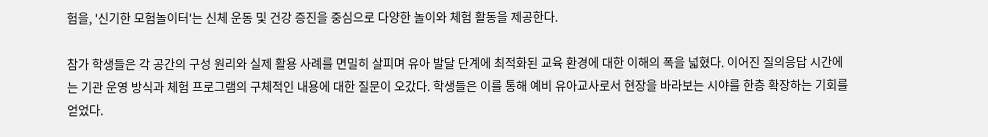험을, '신기한 모험놀이터'는 신체 운동 및 건강 증진을 중심으로 다양한 놀이와 체험 활동을 제공한다.

참가 학생들은 각 공간의 구성 원리와 실제 활용 사례를 면밀히 살피며 유아 발달 단계에 최적화된 교육 환경에 대한 이해의 폭을 넓혔다. 이어진 질의응답 시간에는 기관 운영 방식과 체험 프로그램의 구체적인 내용에 대한 질문이 오갔다. 학생들은 이를 통해 예비 유아교사로서 현장을 바라보는 시야를 한층 확장하는 기회를 얻었다.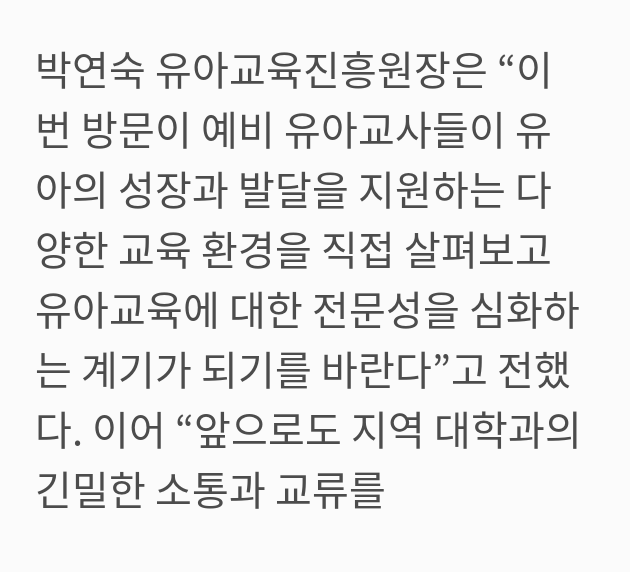박연숙 유아교육진흥원장은 “이번 방문이 예비 유아교사들이 유아의 성장과 발달을 지원하는 다양한 교육 환경을 직접 살펴보고 유아교육에 대한 전문성을 심화하는 계기가 되기를 바란다”고 전했다. 이어 “앞으로도 지역 대학과의 긴밀한 소통과 교류를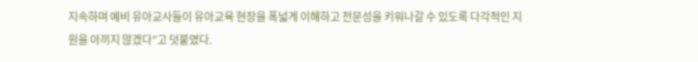지속하며 예비 유아교사들이 유아교육 현장을 폭넓게 이해하고 전문성을 키워나갈 수 있도록 다각적인 지원을 아끼지 않겠다”고 덧붙였다.